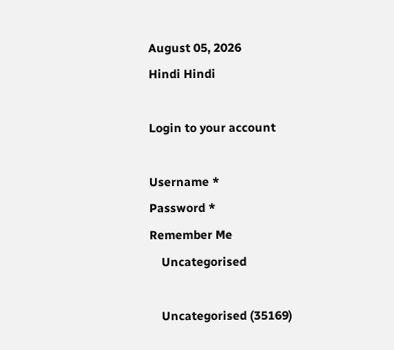August 05, 2026
Hindi Hindi

Login to your account

Username *
Password *
Remember Me
    Uncategorised

    Uncategorised (35169)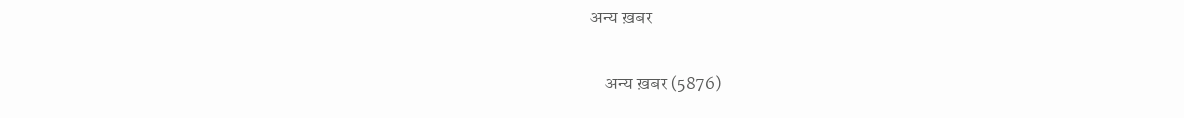अन्य ख़बर

    अन्य ख़बर (5876)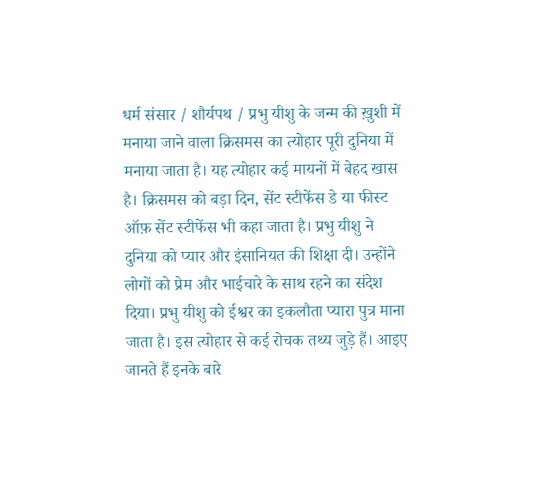धर्म संसार / शौर्यपथ / प्रभु यीशु के जन्म की ख़ुशी में मनाया जाने वाला क्रिसमस का त्योहार पूरी दुनिया में मनाया जाता है। यह त्योहार कई मायनों में बेहद खास है। क्रिसमस को बड़ा दिन, सेंट स्टीफेंस डे या फीस्ट ऑफ़ सेंट स्टीफेंस भी कहा जाता है। प्रभु यीशु ने दुनिया को प्यार और इंसानियत की शिक्षा दी। उन्होंने लोगों को प्रेम और भाईचारे के साथ रहने का संदेश दिया। प्रभु यीशु को ईश्वर का इकलौता प्यारा पुत्र माना जाता है। इस त्योहार से कई रोचक तथ्य जुड़े हैं। आइए जानते हैं इनके बारे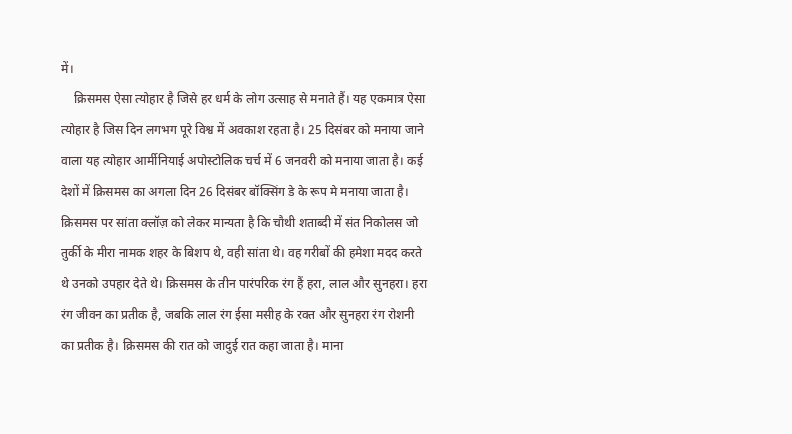में।
    क्रिसमस ऐसा त्योहार है जिसे हर धर्म के लोग उत्साह से मनाते हैं। यह एकमात्र ऐसा त्योहार है जिस दिन लगभग पूरे विश्व में अवकाश रहता है। 25 दिसंबर को मनाया जाने वाला यह त्योहार आर्मीनियाई अपोस्टोलिक चर्च में 6 जनवरी को मनाया जाता है। कई देशों में क्रिसमस का अगला दिन 26 दिसंबर बॉक्सिंग डे के रूप मे मनाया जाता है। क्रिसमस पर सांता क्लॉज़ को लेकर मान्यता है कि चौथी शताब्दी में संत निकोलस जो तुर्की के मीरा नामक शहर के बिशप थे, वही सांता थे। वह गरीबों की हमेशा मदद करते थे उनको उपहार देते थे। क्रिसमस के तीन पारंपरिक रंग हैं हरा, लाल और सुनहरा। हरा रंग जीवन का प्रतीक है, जबकि लाल रंग ईसा मसीह के रक्त और सुनहरा रंग रोशनी का प्रतीक है। क्रिसमस की रात को जादुई रात कहा जाता है। माना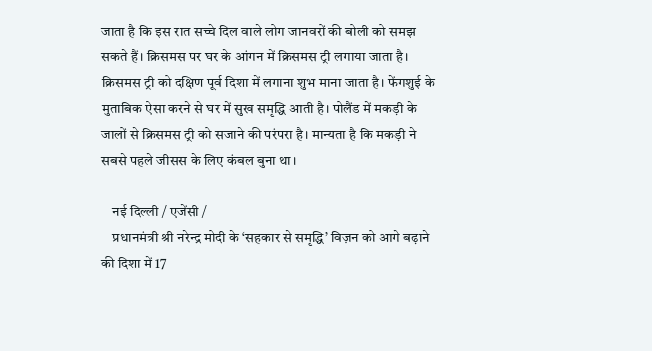जाता है कि इस रात सच्चे दिल वाले लोग जानवरों की बोली को समझ सकते हैं। क्रिसमस पर घर के आंगन में क्रिसमस ट्री लगाया जाता है। क्रिसमस ट्री को दक्षिण पूर्व दिशा में लगाना शुभ माना जाता है। फेंगशुई के मुताबिक ऐसा करने से घर में सुख समृद्धि आती है। पोलैंड में मकड़ी के जालों से क्रिसमस ट्री को सजाने की परंपरा है। मान्यता है कि मकड़ी ने सबसे पहले जीसस के लिए कंबल बुना था।

    नई दिल्ली / एजेंसी /
    प्रधानमंत्री श्री नरेन्द्र मोदी के ‘सहकार से समृद्धि’ विज़न को आगे बढ़ाने की दिशा में 17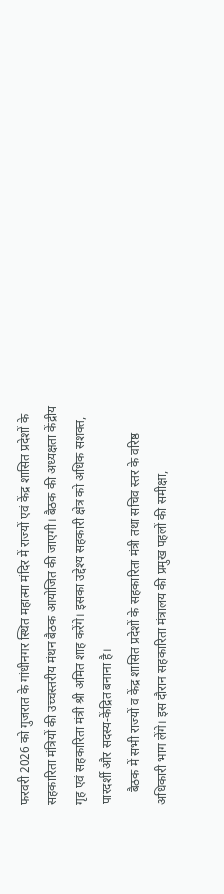फरवरी 2026 को गुजरात के गांधीनगर स्थित महात्मा मंदिर में राज्यों एवं केंद्र शासित प्रदेशों के सहकारिता मंत्रियों की उच्चस्तरीय मंथन बैठक आयोजित की जाएगी। बैठक की अध्यक्षता केंद्रीय गृह एवं सहकारिता मंत्री श्री अमित शाह करेंगे। इसका उद्देश्य सहकारी क्षेत्र को अधिक सशक्त, पारदर्शी और सदस्य-केंद्रित बनाना है।
    बैठक में सभी राज्यों व केंद्र शासित प्रदेशों के सहकारिता मंत्री तथा सचिव स्तर के वरिष्ठ अधिकारी भाग लेंगे। इस दौरान सहकारिता मंत्रालय की प्रमुख पहलों की समीक्षा,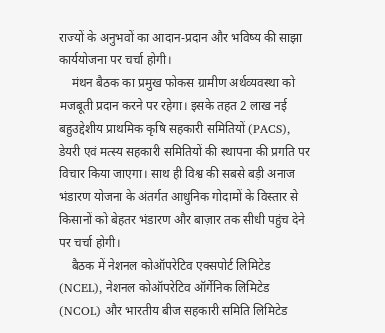राज्यों के अनुभवों का आदान-प्रदान और भविष्य की साझा कार्ययोजना पर चर्चा होगी।
    मंथन बैठक का प्रमुख फोकस ग्रामीण अर्थव्यवस्था को मजबूती प्रदान करने पर रहेगा। इसके तहत 2 लाख नई बहुउद्देशीय प्राथमिक कृषि सहकारी समितियों (PACS), डेयरी एवं मत्स्य सहकारी समितियों की स्थापना की प्रगति पर विचार किया जाएगा। साथ ही विश्व की सबसे बड़ी अनाज भंडारण योजना के अंतर्गत आधुनिक गोदामों के विस्तार से किसानों को बेहतर भंडारण और बाज़ार तक सीधी पहुंच देने पर चर्चा होगी।
    बैठक में नेशनल कोऑपरेटिव एक्सपोर्ट लिमिटेड (NCEL), नेशनल कोऑपरेटिव ऑर्गेनिक लिमिटेड (NCOL) और भारतीय बीज सहकारी समिति लिमिटेड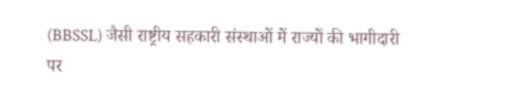(BBSSL) जैसी राष्ट्रीय सहकारी संस्थाओं में राज्यों की भागीदारी पर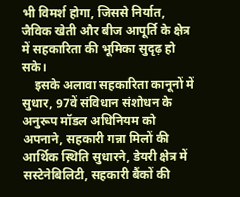भी विमर्श होगा, जिससे निर्यात, जैविक खेती और बीज आपूर्ति के क्षेत्र में सहकारिता की भूमिका सुदृढ़ हो सके।
    इसके अलावा सहकारिता कानूनों में सुधार, 97वें संविधान संशोधन के अनुरूप मॉडल अधिनियम को अपनाने, सहकारी गन्ना मिलों की आर्थिक स्थिति सुधारने, डेयरी क्षेत्र में सस्टेनेबिलिटी, सहकारी बैंकों की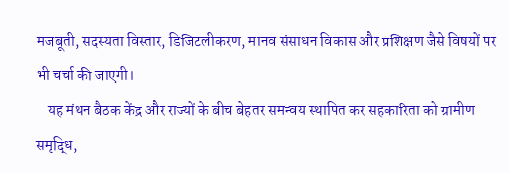मजबूती, सदस्यता विस्तार, डिजिटलीकरण, मानव संसाधन विकास और प्रशिक्षण जैसे विषयों पर भी चर्चा की जाएगी।
    यह मंथन बैठक केंद्र और राज्यों के बीच बेहतर समन्वय स्थापित कर सहकारिता को ग्रामीण समृद्धि,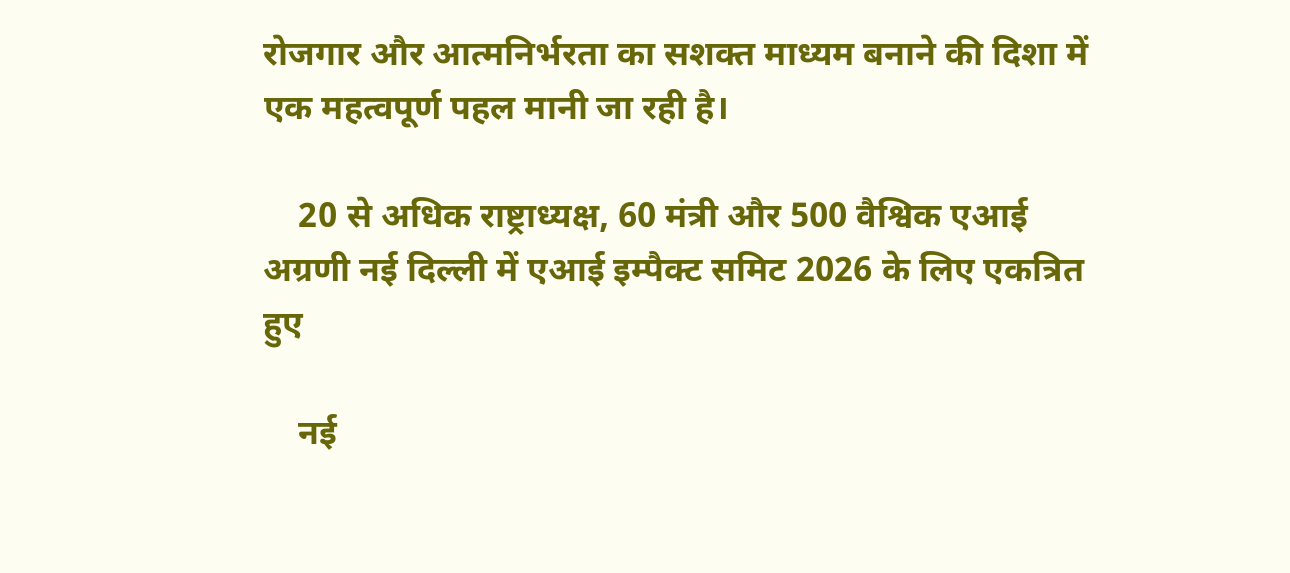रोजगार और आत्मनिर्भरता का सशक्त माध्यम बनाने की दिशा में एक महत्वपूर्ण पहल मानी जा रही है।

    20 से अधिक राष्ट्राध्यक्ष, 60 मंत्री और 500 वैश्विक एआई अग्रणी नई दिल्ली में एआई इम्पैक्ट समिट 2026 के लिए एकत्रित हुए

    नई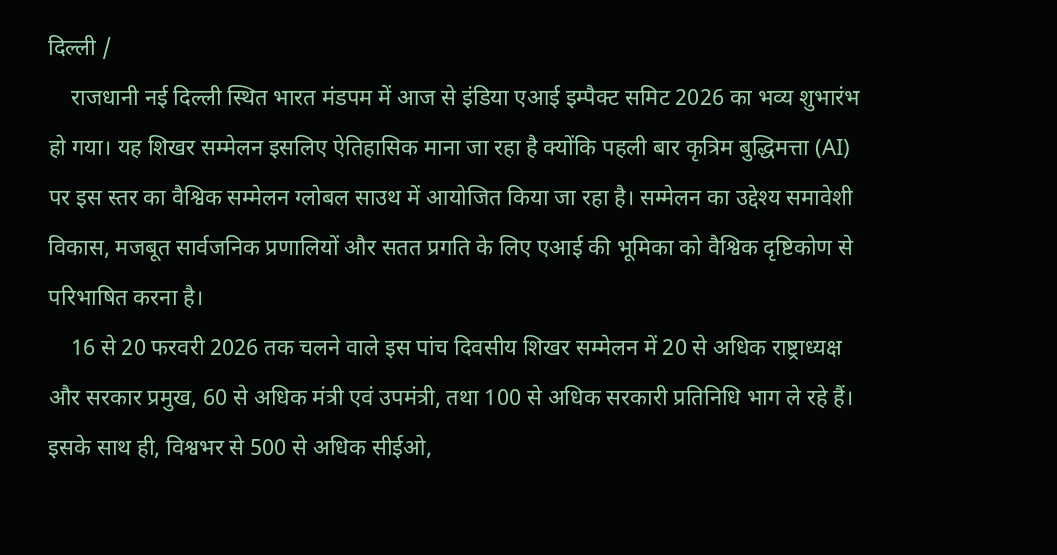दिल्ली /
    राजधानी नई दिल्ली स्थित भारत मंडपम में आज से इंडिया एआई इम्पैक्ट समिट 2026 का भव्य शुभारंभ हो गया। यह शिखर सम्मेलन इसलिए ऐतिहासिक माना जा रहा है क्योंकि पहली बार कृत्रिम बुद्धिमत्ता (AI) पर इस स्तर का वैश्विक सम्मेलन ग्लोबल साउथ में आयोजित किया जा रहा है। सम्मेलन का उद्देश्य समावेशी विकास, मजबूत सार्वजनिक प्रणालियों और सतत प्रगति के लिए एआई की भूमिका को वैश्विक दृष्टिकोण से परिभाषित करना है।
    16 से 20 फरवरी 2026 तक चलने वाले इस पांच दिवसीय शिखर सम्मेलन में 20 से अधिक राष्ट्राध्यक्ष और सरकार प्रमुख, 60 से अधिक मंत्री एवं उपमंत्री, तथा 100 से अधिक सरकारी प्रतिनिधि भाग ले रहे हैं। इसके साथ ही, विश्वभर से 500 से अधिक सीईओ,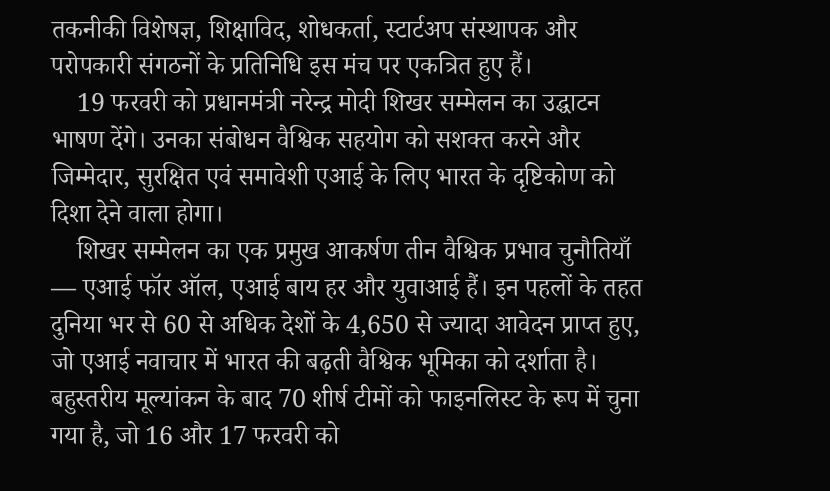तकनीकी विशेषज्ञ, शिक्षाविद, शोधकर्ता, स्टार्टअप संस्थापक और परोपकारी संगठनों के प्रतिनिधि इस मंच पर एकत्रित हुए हैं।
    19 फरवरी को प्रधानमंत्री नरेन्द्र मोदी शिखर सम्मेलन का उद्घाटन भाषण देंगे। उनका संबोधन वैश्विक सहयोग को सशक्त करने और जिम्मेदार, सुरक्षित एवं समावेशी एआई के लिए भारत के दृष्टिकोण को दिशा देने वाला होगा।
    शिखर सम्मेलन का एक प्रमुख आकर्षण तीन वैश्विक प्रभाव चुनौतियाँ — एआई फॉर ऑल, एआई बाय हर और युवाआई हैं। इन पहलों के तहत दुनिया भर से 60 से अधिक देशों के 4,650 से ज्यादा आवेदन प्राप्त हुए, जो एआई नवाचार में भारत की बढ़ती वैश्विक भूमिका को दर्शाता है। बहुस्तरीय मूल्यांकन के बाद 70 शीर्ष टीमों को फाइनलिस्ट के रूप में चुना गया है, जो 16 और 17 फरवरी को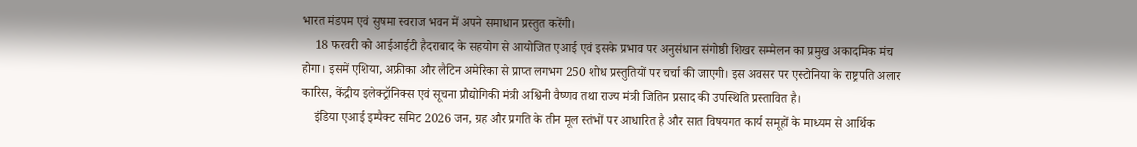भारत मंडपम एवं सुषमा स्वराज भवन में अपने समाधान प्रस्तुत करेंगी।
    18 फरवरी को आईआईटी हैदराबाद के सहयोग से आयोजित एआई एवं इसके प्रभाव पर अनुसंधान संगोष्ठी शिखर सम्मेलन का प्रमुख अकादमिक मंच होगा। इसमें एशिया, अफ्रीका और लैटिन अमेरिका से प्राप्त लगभग 250 शोध प्रस्तुतियों पर चर्चा की जाएगी। इस अवसर पर एस्टोनिया के राष्ट्रपति अलार कारिस, केंद्रीय इलेक्ट्रॉनिक्स एवं सूचना प्रौद्योगिकी मंत्री अश्विनी वैष्णव तथा राज्य मंत्री जितिन प्रसाद की उपस्थिति प्रस्तावित है।
    इंडिया एआई इम्पैक्ट समिट 2026 जन, ग्रह और प्रगति के तीन मूल स्तंभों पर आधारित है और सात विषयगत कार्य समूहों के माध्यम से आर्थिक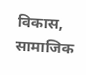विकास, सामाजिक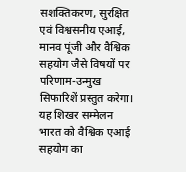सशक्तिकरण, सुरक्षित एवं विश्वसनीय एआई, मानव पूंजी और वैश्विक सहयोग जैसे विषयों पर परिणाम-उन्मुख सिफारिशें प्रस्तुत करेगा। यह शिखर सम्मेलन भारत को वैश्विक एआई सहयोग का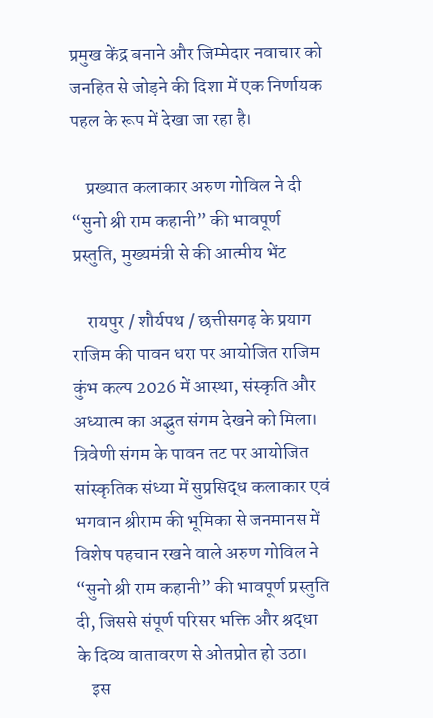प्रमुख केंद्र बनाने और जिम्मेदार नवाचार को जनहित से जोड़ने की दिशा में एक निर्णायक पहल के रूप में देखा जा रहा है।

    प्रख्यात कलाकार अरुण गोविल ने दी “सुनो श्री राम कहानी” की भावपूर्ण प्रस्तुति, मुख्यमंत्री से की आत्मीय भेंट

    रायपुर / शौर्यपथ / छत्तीसगढ़ के प्रयाग राजिम की पावन धरा पर आयोजित राजिम कुंभ कल्प 2026 में आस्था, संस्कृति और अध्यात्म का अद्भुत संगम देखने को मिला। त्रिवेणी संगम के पावन तट पर आयोजित सांस्कृतिक संध्या में सुप्रसिद्ध कलाकार एवं भगवान श्रीराम की भूमिका से जनमानस में विशेष पहचान रखने वाले अरुण गोविल ने “सुनो श्री राम कहानी” की भावपूर्ण प्रस्तुति दी, जिससे संपूर्ण परिसर भक्ति और श्रद्धा के दिव्य वातावरण से ओतप्रोत हो उठा।
    इस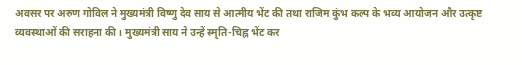अवसर पर अरुण गोविल ने मुख्यमंत्री विष्णु देव साय से आत्मीय भेंट की तथा राजिम कुंभ कल्प के भव्य आयोजन और उत्कृष्ट व्यवस्थाओं की सराहना की। मुख्यमंत्री साय ने उन्हें स्मृति-चिह्न भेंट कर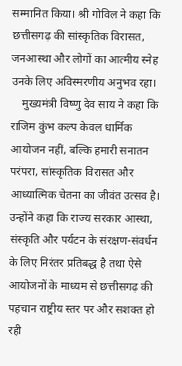सम्मानित किया। श्री गोविल ने कहा कि छत्तीसगढ़ की सांस्कृतिक विरासत, जनआस्था और लोगों का आत्मीय स्नेह उनके लिए अविस्मरणीय अनुभव रहा।
    मुख्यमंत्री विष्णु देव साय ने कहा कि राजिम कुंभ कल्प केवल धार्मिक आयोजन नहीं, बल्कि हमारी सनातन परंपरा, सांस्कृतिक विरासत और आध्यात्मिक चेतना का जीवंत उत्सव है। उन्होंने कहा कि राज्य सरकार आस्था, संस्कृति और पर्यटन के संरक्षण-संवर्धन के लिए निरंतर प्रतिबद्ध है तथा ऐसे आयोजनों के माध्यम से छत्तीसगढ़ की पहचान राष्ट्रीय स्तर पर और सशक्त हो रही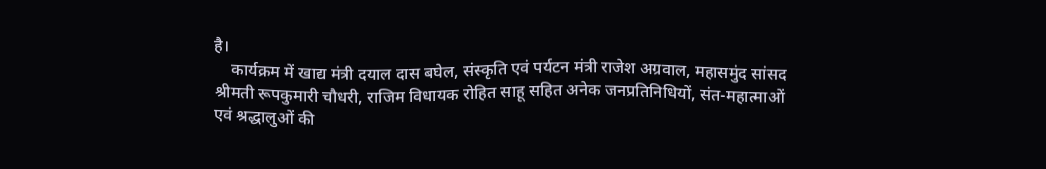है।
    कार्यक्रम में खाद्य मंत्री दयाल दास बघेल, संस्कृति एवं पर्यटन मंत्री राजेश अग्रवाल, महासमुंद सांसद श्रीमती रूपकुमारी चौधरी, राजिम विधायक रोहित साहू सहित अनेक जनप्रतिनिधियों, संत-महात्माओं एवं श्रद्धालुओं की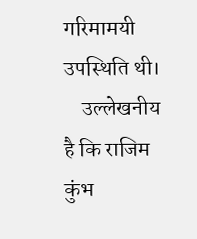गरिमामयी उपस्थिति थी।
    उल्लेखनीय है कि राजिम कुंभ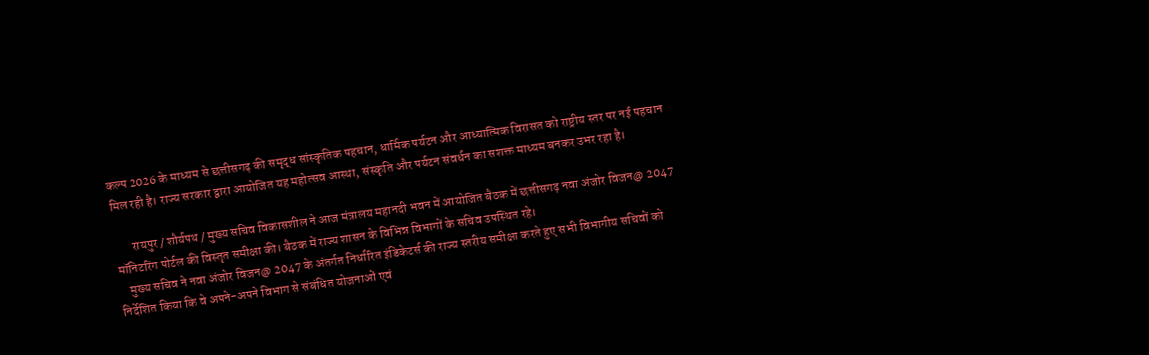कल्प 2026 के माध्यम से छत्तीसगढ़ की समृद्ध सांस्कृतिक पहचान, धार्मिक पर्यटन और आध्यात्मिक विरासत को राष्ट्रीय स्तर पर नई पहचान मिल रही है। राज्य सरकार द्वारा आयोजित यह महोत्सव आस्था, संस्कृति और पर्यटन संवर्धन का सशक्त माध्यम बनकर उभर रहा है।

       रायपुर / शौर्यपथ / मुख्य सचिव विकासशील ने आज मंत्रालय महानदी भवन में आयोजित बैठक में छत्तीसगढ़ नवा अंजोर विजन@ 2047 मॉनिटरिंग पोर्टल की विस्तृत समीक्षा की। बैठक में राज्य शासन के विभिन्न विभागों के सचिव उपस्थित रहे।
    मुख्य सचिव ने नवा अंजोर विजन@ 2047 के अंतर्गत निर्धारित इंडिकेटर्स की राज्य स्तरीय समीक्षा करते हुए सभी विभागीय सचिवों को निर्देशित किया कि वे अपने-अपने विभाग से संबंधित योजनाओं एवं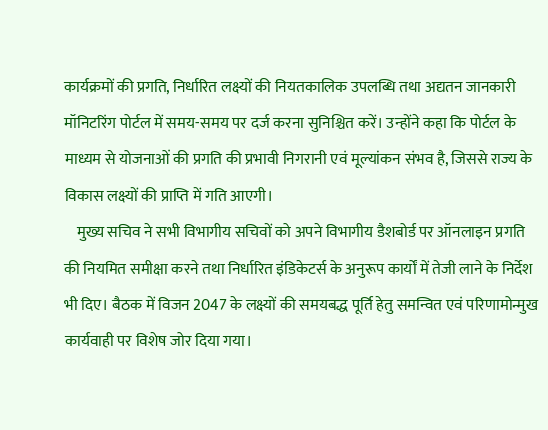कार्यक्रमों की प्रगति, निर्धारित लक्ष्यों की नियतकालिक उपलब्धि तथा अद्यतन जानकारी मॉनिटरिंग पोर्टल में समय-समय पर दर्ज करना सुनिश्चित करें। उन्होंने कहा कि पोर्टल के माध्यम से योजनाओं की प्रगति की प्रभावी निगरानी एवं मूल्यांकन संभव है, जिससे राज्य के विकास लक्ष्यों की प्राप्ति में गति आएगी।
    मुख्य सचिव ने सभी विभागीय सचिवों को अपने विभागीय डैशबोर्ड पर ऑनलाइन प्रगति की नियमित समीक्षा करने तथा निर्धारित इंडिकेटर्स के अनुरूप कार्यों में तेजी लाने के निर्देश भी दिए। बैठक में विजन 2047 के लक्ष्यों की समयबद्ध पूर्ति हेतु समन्वित एवं परिणामोन्मुख कार्यवाही पर विशेष जोर दिया गया।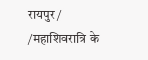रायपुर / /महाशिवरात्रि के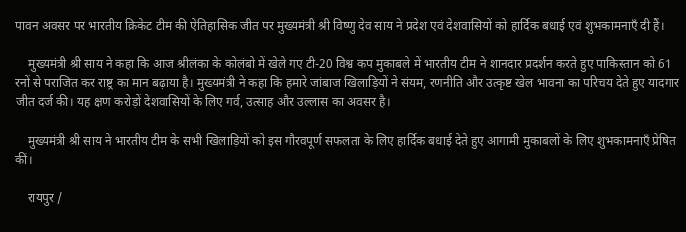पावन अवसर पर भारतीय क्रिकेट टीम की ऐतिहासिक जीत पर मुख्यमंत्री श्री विष्णु देव साय ने प्रदेश एवं देशवासियों को हार्दिक बधाई एवं शुभकामनाएँ दी हैं।

    मुख्यमंत्री श्री साय ने कहा कि आज श्रीलंका के कोलंबो में खेले गए टी-20 विश्व कप मुकाबले में भारतीय टीम ने शानदार प्रदर्शन करते हुए पाकिस्तान को 61 रनों से पराजित कर राष्ट्र का मान बढ़ाया है। मुख्यमंत्री ने कहा कि हमारे जांबाज खिलाड़ियों ने संयम, रणनीति और उत्कृष्ट खेल भावना का परिचय देते हुए यादगार जीत दर्ज की। यह क्षण करोड़ों देशवासियों के लिए गर्व, उत्साह और उल्लास का अवसर है।

    मुख्यमंत्री श्री साय ने भारतीय टीम के सभी खिलाड़ियों को इस गौरवपूर्ण सफलता के लिए हार्दिक बधाई देते हुए आगामी मुकाबलों के लिए शुभकामनाएँ प्रेषित कीं।

    रायपुर /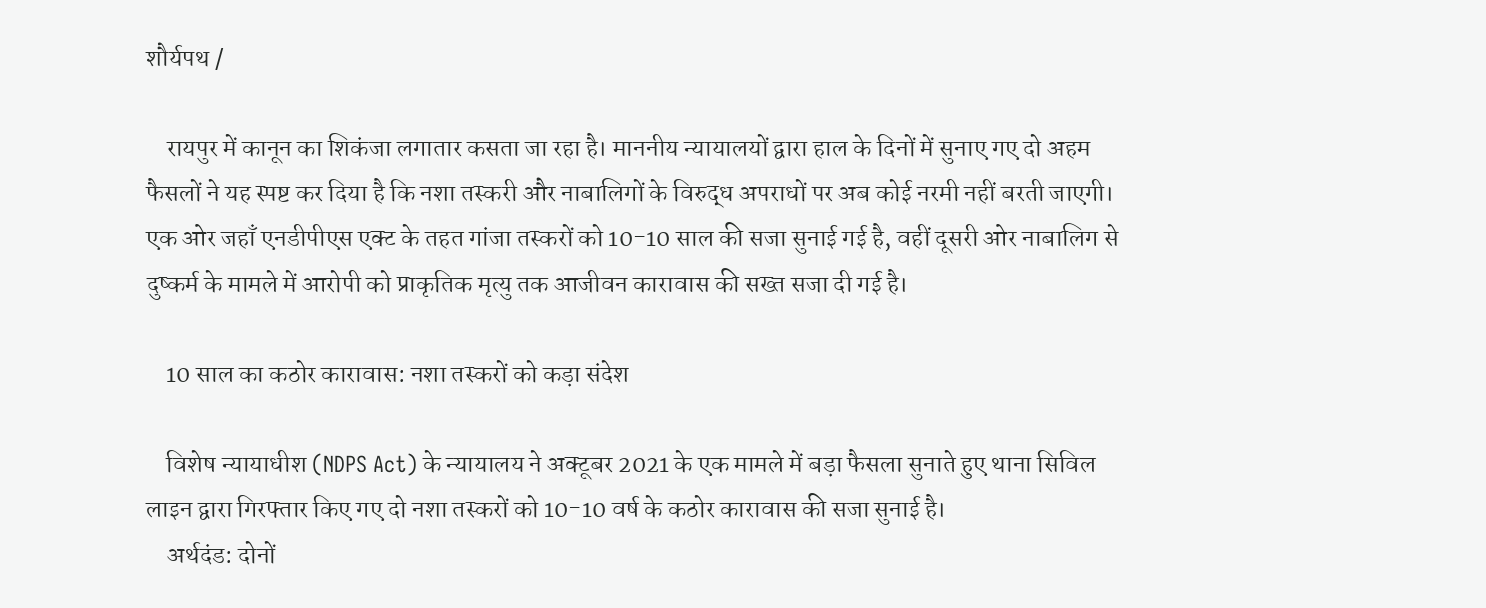शौर्यपथ /

    रायपुर में कानून का शिकंजा लगातार कसता जा रहा है। माननीय न्यायालयों द्वारा हाल के दिनों में सुनाए गए दो अहम फैसलों ने यह स्पष्ट कर दिया है कि नशा तस्करी और नाबालिगों के विरुद्ध अपराधों पर अब कोई नरमी नहीं बरती जाएगी। एक ओर जहाँ एनडीपीएस एक्ट के तहत गांजा तस्करों को 10-10 साल की सजा सुनाई गई है, वहीं दूसरी ओर नाबालिग से दुष्कर्म के मामले में आरोपी को प्राकृतिक मृत्यु तक आजीवन कारावास की सख्त सजा दी गई है।

    10 साल का कठोर कारावास: नशा तस्करों को कड़ा संदेश

    विशेष न्यायाधीश (NDPS Act) के न्यायालय ने अक्टूबर 2021 के एक मामले में बड़ा फैसला सुनाते हुए थाना सिविल लाइन द्वारा गिरफ्तार किए गए दो नशा तस्करों को 10-10 वर्ष के कठोर कारावास की सजा सुनाई है।
    अर्थदंड: दोनों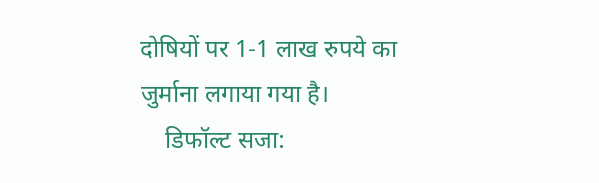दोषियों पर 1-1 लाख रुपये का जुर्माना लगाया गया है।
    डिफॉल्ट सजा: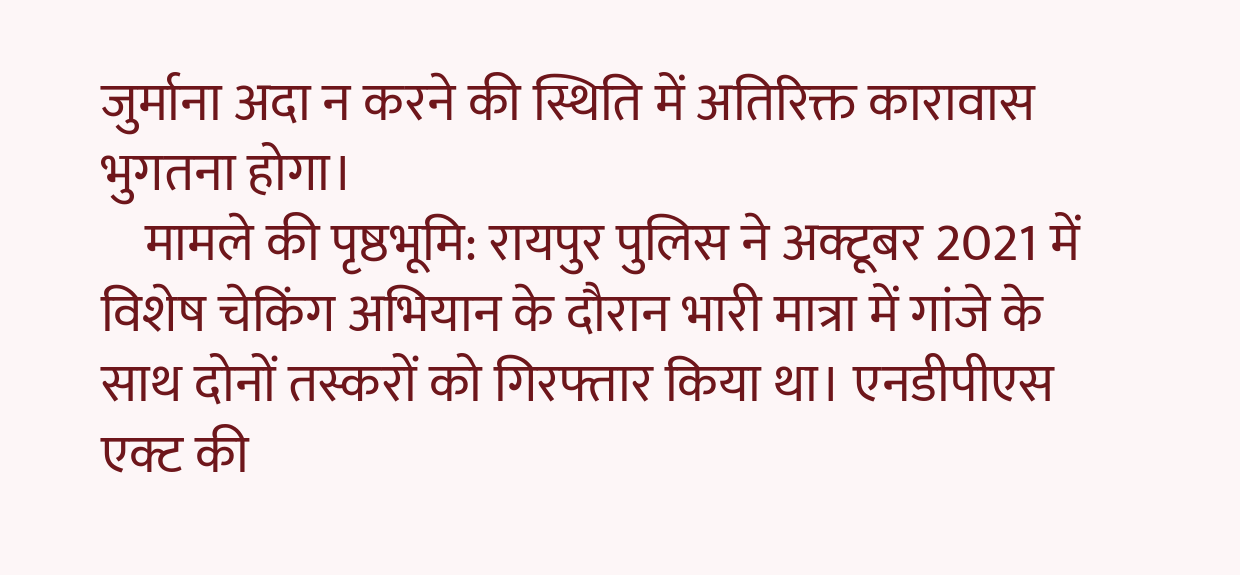जुर्माना अदा न करने की स्थिति में अतिरिक्त कारावास भुगतना होगा।
    मामले की पृष्ठभूमि: रायपुर पुलिस ने अक्टूबर 2021 में विशेष चेकिंग अभियान के दौरान भारी मात्रा में गांजे के साथ दोनों तस्करों को गिरफ्तार किया था। एनडीपीएस एक्ट की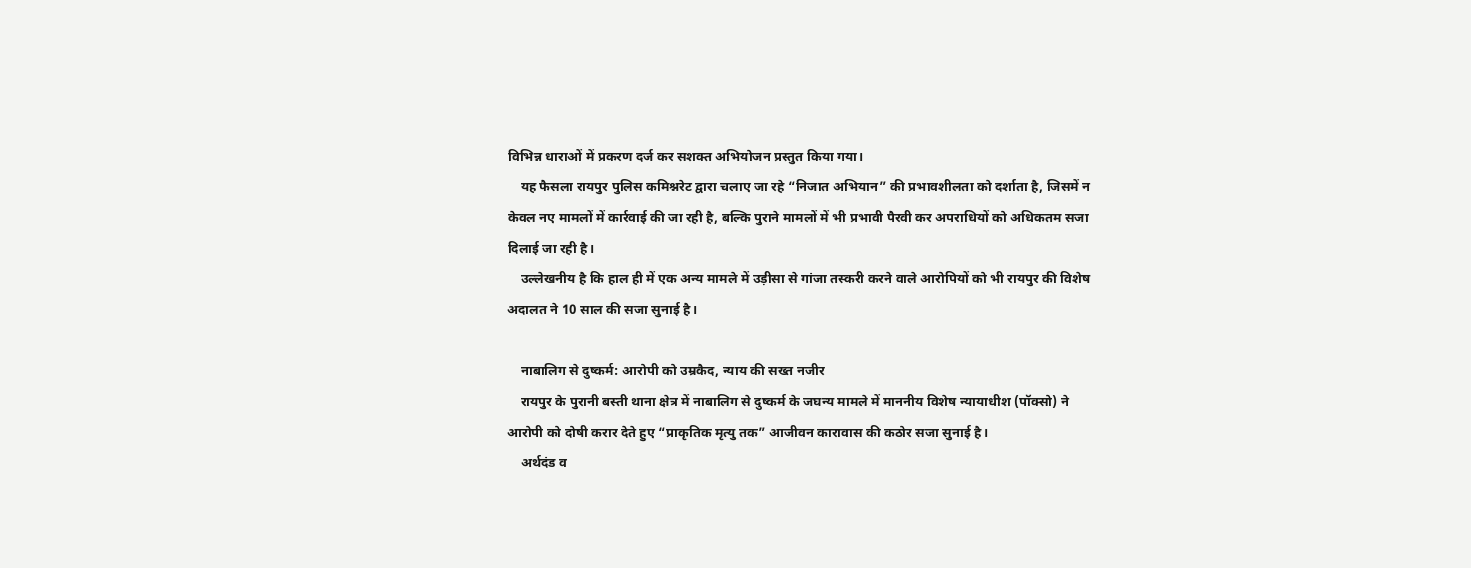विभिन्न धाराओं में प्रकरण दर्ज कर सशक्त अभियोजन प्रस्तुत किया गया।
    यह फैसला रायपुर पुलिस कमिश्नरेट द्वारा चलाए जा रहे “निजात अभियान” की प्रभावशीलता को दर्शाता है, जिसमें न केवल नए मामलों में कार्रवाई की जा रही है, बल्कि पुराने मामलों में भी प्रभावी पैरवी कर अपराधियों को अधिकतम सजा दिलाई जा रही है।
    उल्लेखनीय है कि हाल ही में एक अन्य मामले में उड़ीसा से गांजा तस्करी करने वाले आरोपियों को भी रायपुर की विशेष अदालत ने 10 साल की सजा सुनाई है।

    नाबालिग से दुष्कर्म: आरोपी को उम्रकैद, न्याय की सख्त नजीर
    रायपुर के पुरानी बस्ती थाना क्षेत्र में नाबालिग से दुष्कर्म के जघन्य मामले में माननीय विशेष न्यायाधीश (पॉक्सो) ने आरोपी को दोषी करार देते हुए “प्राकृतिक मृत्यु तक” आजीवन कारावास की कठोर सजा सुनाई है।
    अर्थदंड व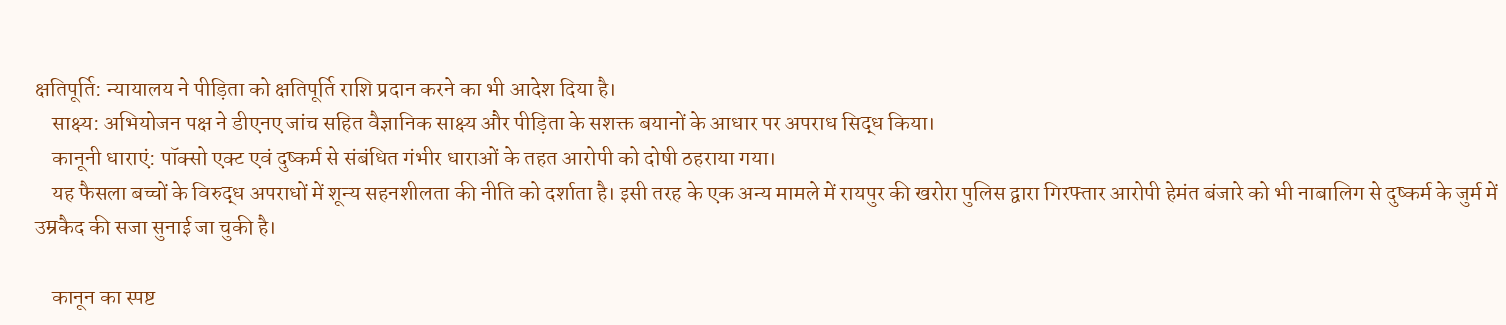क्षतिपूर्ति: न्यायालय ने पीड़िता को क्षतिपूर्ति राशि प्रदान करने का भी आदेश दिया है।
    साक्ष्य: अभियोजन पक्ष ने डीएनए जांच सहित वैज्ञानिक साक्ष्य और पीड़िता के सशक्त बयानों के आधार पर अपराध सिद्ध किया।
    कानूनी धाराएं: पॉक्सो एक्ट एवं दुष्कर्म से संबंधित गंभीर धाराओं के तहत आरोपी को दोषी ठहराया गया।
    यह फैसला बच्चों के विरुद्ध अपराधों में शून्य सहनशीलता की नीति को दर्शाता है। इसी तरह के एक अन्य मामले में रायपुर की खरोरा पुलिस द्वारा गिरफ्तार आरोपी हेमंत बंजारे को भी नाबालिग से दुष्कर्म के जुर्म में उम्रकैद की सजा सुनाई जा चुकी है।

    कानून का स्पष्ट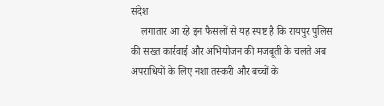संदेश
    लगातार आ रहे इन फैसलों से यह स्पष्ट है कि रायपुर पुलिस की सख्त कार्रवाई और अभियोजन की मजबूती के चलते अब अपराधियों के लिए नशा तस्करी और बच्चों के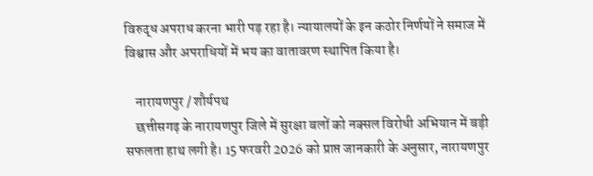विरुद्ध अपराध करना भारी पड़ रहा है। न्यायालयों के इन कठोर निर्णयों ने समाज में विश्वास और अपराधियों में भय का वातावरण स्थापित किया है।

    नारायणपुर / शौर्यपथ
    छत्तीसगढ़ के नारायणपुर जिले में सुरक्षा बलों को नक्सल विरोधी अभियान में बड़ी सफलता हाथ लगी है। 15 फरवरी 2026 को प्राप्त जानकारी के अनुसार, नारायणपुर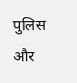पुलिस और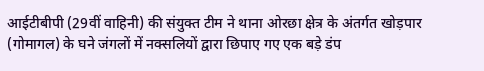आईटीबीपी (29वीं वाहिनी) की संयुक्त टीम ने थाना ओरछा क्षेत्र के अंतर्गत खोड़पार (गोमागल) के घने जंगलों में नक्सलियों द्वारा छिपाए गए एक बड़े डंप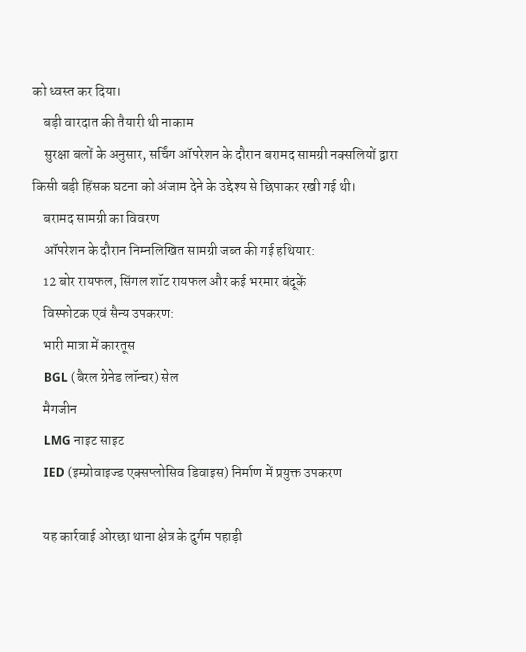को ध्वस्त कर दिया।
    बड़ी वारदात की तैयारी थी नाकाम
    सुरक्षा बलों के अनुसार, सर्चिंग ऑपरेशन के दौरान बरामद सामग्री नक्सलियों द्वारा किसी बड़ी हिंसक घटना को अंजाम देने के उद्देश्य से छिपाकर रखी गई थी।
    बरामद सामग्री का विवरण
    ऑपरेशन के दौरान निम्नलिखित सामग्री जब्त की गई हथियार:
    12 बोर रायफल, सिंगल शॉट रायफल और कई भरमार बंदूकें
    विस्फोटक एवं सैन्य उपकरण:
    भारी मात्रा में कारतूस
    BGL (बैरल ग्रेनेड लॉन्चर) सेल
    मैगजीन
    LMG नाइट साइट
    IED (इम्प्रोवाइज्ड एक्सप्लोसिव डिवाइस) निर्माण में प्रयुक्त उपकरण

    यह कार्रवाई ओरछा थाना क्षेत्र के दुर्गम पहाड़ी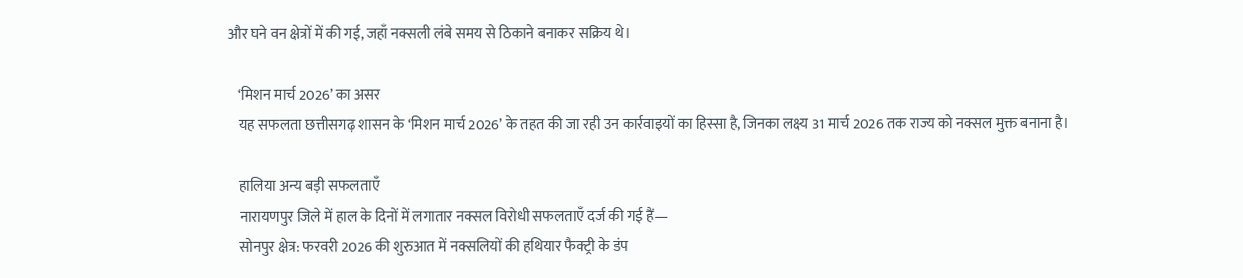और घने वन क्षेत्रों में की गई, जहाँ नक्सली लंबे समय से ठिकाने बनाकर सक्रिय थे।

    ‘मिशन मार्च 2026’ का असर
    यह सफलता छत्तीसगढ़ शासन के ‘मिशन मार्च 2026’ के तहत की जा रही उन कार्रवाइयों का हिस्सा है, जिनका लक्ष्य 31 मार्च 2026 तक राज्य को नक्सल मुक्त बनाना है।

    हालिया अन्य बड़ी सफलताएँ
    नारायणपुर जिले में हाल के दिनों में लगातार नक्सल विरोधी सफलताएँ दर्ज की गई हैं—
    सोनपुर क्षेत्र: फरवरी 2026 की शुरुआत में नक्सलियों की हथियार फैक्ट्री के डंप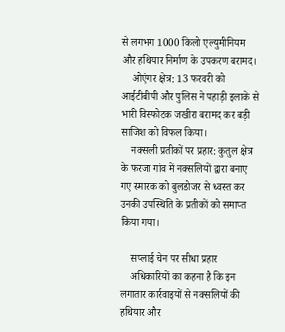से लगभग 1000 किलो एल्युमीनियम और हथियार निर्माण के उपकरण बरामद।
    ओएंगर क्षेत्र: 13 फरवरी को आईटीबीपी और पुलिस ने पहाड़ी इलाके से भारी विस्फोटक जखीरा बरामद कर बड़ी साजिश को विफल किया।
    नक्सली प्रतीकों पर प्रहार: कुतुल क्षेत्र के फरजा गांव में नक्सलियों द्वारा बनाए गए स्मारक को बुलडोजर से ध्वस्त कर उनकी उपस्थिति के प्रतीकों को समाप्त किया गया।

    सप्लाई चेन पर सीधा प्रहार
    अधिकारियों का कहना है कि इन लगातार कार्रवाइयों से नक्सलियों की हथियार और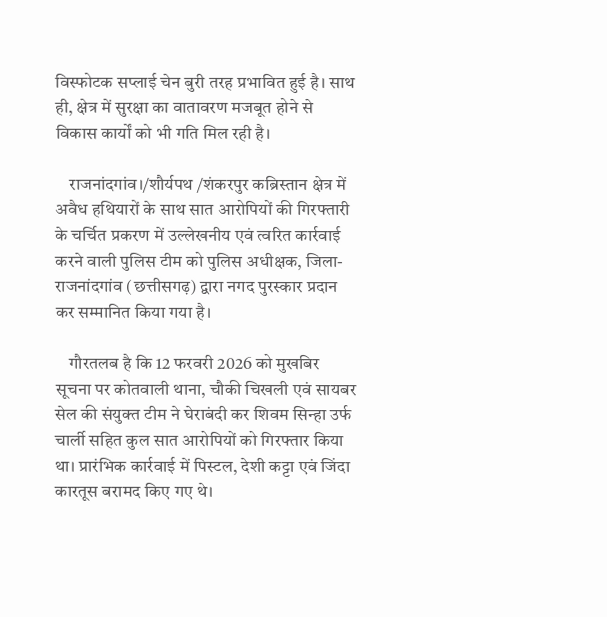विस्फोटक सप्लाई चेन बुरी तरह प्रभावित हुई है। साथ ही, क्षेत्र में सुरक्षा का वातावरण मजबूत होने से विकास कार्यों को भी गति मिल रही है।

    राजनांदगांव।/शौर्यपथ /शंकरपुर कब्रिस्तान क्षेत्र में अवैध हथियारों के साथ सात आरोपियों की गिरफ्तारी के चर्चित प्रकरण में उल्लेखनीय एवं त्वरित कार्रवाई करने वाली पुलिस टीम को पुलिस अधीक्षक, जिला-राजनांदगांव (छत्तीसगढ़) द्वारा नगद पुरस्कार प्रदान कर सम्मानित किया गया है।

    गौरतलब है कि 12 फरवरी 2026 को मुखबिर सूचना पर कोतवाली थाना, चौकी चिखली एवं सायबर सेल की संयुक्त टीम ने घेराबंदी कर शिवम सिन्हा उर्फ चार्ली सहित कुल सात आरोपियों को गिरफ्तार किया था। प्रारंभिक कार्रवाई में पिस्टल, देशी कट्टा एवं जिंदा कारतूस बरामद किए गए थे।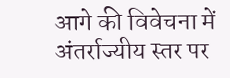आगे की विवेचना में अंतर्राज्यीय स्तर पर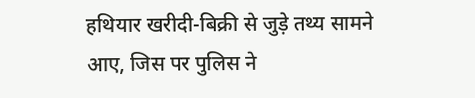हथियार खरीदी-बिक्री से जुड़े तथ्य सामने आए, जिस पर पुलिस ने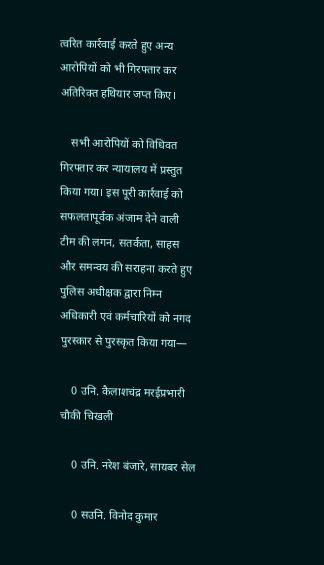त्वरित कार्रवाई करते हुए अन्य आरोपियों को भी गिरफ्तार कर अतिरिक्त हथियार जप्त किए।

    सभी आरोपियों को विधिवत गिरफ्तार कर न्यायालय में प्रस्तुत किया गया। इस पूरी कार्रवाई को सफलतापूर्वक अंजाम देने वाली टीम की लगन, सतर्कता, साहस और समन्वय की सराहना करते हुए पुलिस अधीक्षक द्वारा निम्न अधिकारी एवं कर्मचारियों को नगद पुरस्कार से पुरस्कृत किया गया—

    0 उनि. कैलाशचंद्र मरईप्रभारी चौकी चिखली

    0 उनि. नरेश बंजारे, सायबर सेल

    0 सउनि. विनोद कुमार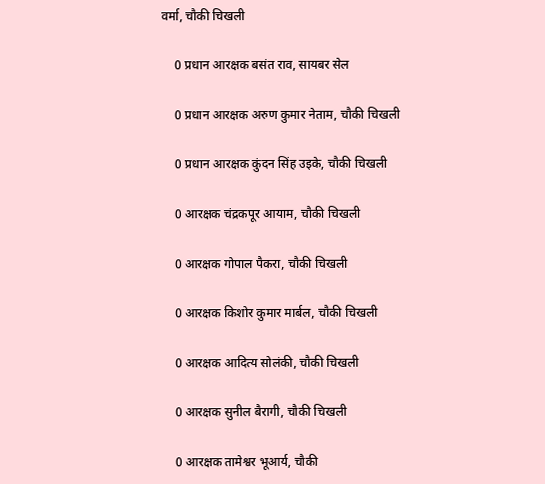वर्मा, चौकी चिखली

    0 प्रधान आरक्षक बसंत राव, सायबर सेल

    0 प्रधान आरक्षक अरुण कुमार नेताम, चौकी चिखली

    0 प्रधान आरक्षक कुंदन सिंह उइके, चौकी चिखली

    0 आरक्षक चंद्रकपूर आयाम, चौकी चिखली

    0 आरक्षक गोपाल पैकरा, चौकी चिखली

    0 आरक्षक किशोर कुमार मार्बल, चौकी चिखली

    0 आरक्षक आदित्य सोलंकी, चौकी चिखली

    0 आरक्षक सुनील बैरागी, चौकी चिखली

    0 आरक्षक तामेश्वर भूआर्य, चौकी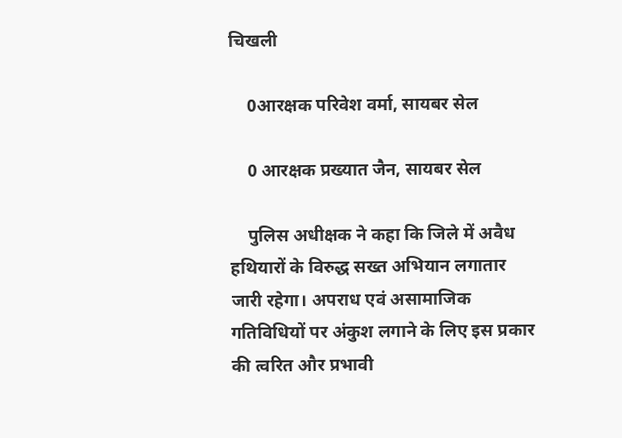चिखली

    0आरक्षक परिवेश वर्मा, सायबर सेल

    0 आरक्षक प्रख्यात जैन, सायबर सेल

    पुलिस अधीक्षक ने कहा कि जिले में अवैध हथियारों के विरुद्ध सख्त अभियान लगातार जारी रहेगा। अपराध एवं असामाजिक गतिविधियों पर अंकुश लगाने के लिए इस प्रकार की त्वरित और प्रभावी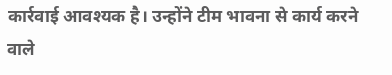कार्रवाई आवश्यक है। उन्होंने टीम भावना से कार्य करने वाले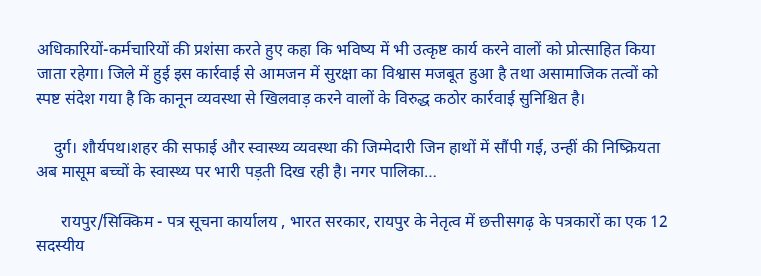अधिकारियों-कर्मचारियों की प्रशंसा करते हुए कहा कि भविष्य में भी उत्कृष्ट कार्य करने वालों को प्रोत्साहित किया जाता रहेगा। जिले में हुई इस कार्रवाई से आमजन में सुरक्षा का विश्वास मजबूत हुआ है तथा असामाजिक तत्वों को स्पष्ट संदेश गया है कि कानून व्यवस्था से खिलवाड़ करने वालों के विरुद्ध कठोर कार्रवाई सुनिश्चित है।

    दुर्ग। शौर्यपथ।शहर की सफाई और स्वास्थ्य व्यवस्था की जिम्मेदारी जिन हाथों में सौंपी गई, उन्हीं की निष्क्रियता अब मासूम बच्चों के स्वास्थ्य पर भारी पड़ती दिख रही है। नगर पालिका…

      रायपुर/सिक्किम - पत्र सूचना कार्यालय , भारत सरकार, रायपुर के नेतृत्व में छत्तीसगढ़ के पत्रकारों का एक 12 सदस्यीय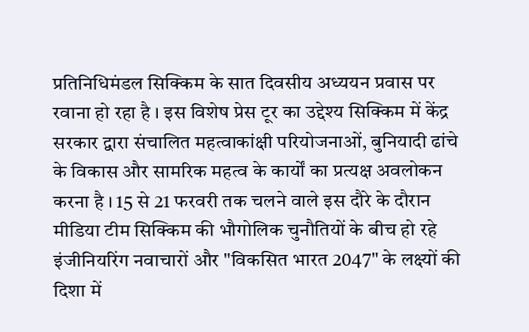प्रतिनिधिमंडल सिक्किम के सात दिवसीय अध्ययन प्रवास पर रवाना हो रहा है । इस विशेष प्रेस टूर का उद्देश्य सिक्किम में केंद्र सरकार द्वारा संचालित महत्वाकांक्षी परियोजनाओं, बुनियादी ढांचे के विकास और सामरिक महत्व के कार्यों का प्रत्यक्ष अवलोकन करना है । 15 से 21 फरवरी तक चलने वाले इस दौरे के दौरान मीडिया टीम सिक्किम की भौगोलिक चुनौतियों के बीच हो रहे इंजीनियरिंग नवाचारों और "विकसित भारत 2047" के लक्ष्यों की दिशा में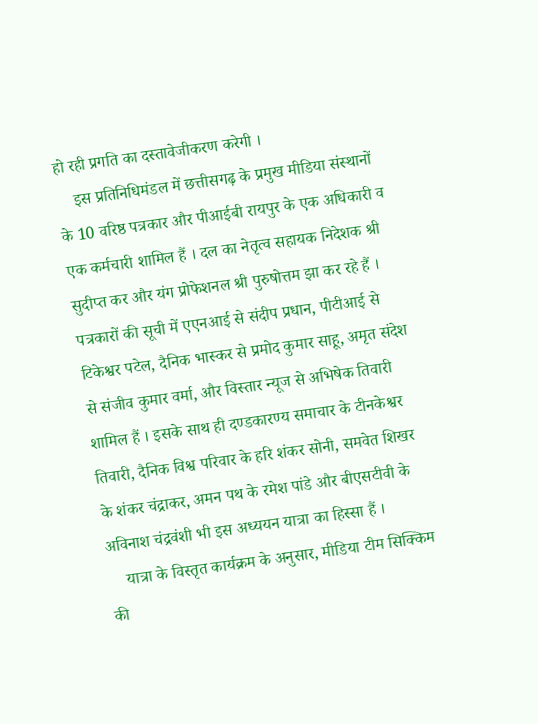हो रही प्रगति का दस्तावेजीकरण करेगी ।
    इस प्रतिनिधिमंडल में छत्तीसगढ़ के प्रमुख मीडिया संस्थानों के 10 वरिष्ठ पत्रकार और पीआईबी रायपुर के एक अधिकारी व एक कर्मचारी शामिल हैं । दल का नेतृत्व सहायक निदेशक श्री सुदीप्त कर और यंग प्रोफेशनल श्री पुरुषोत्तम झा कर रहे हैं । पत्रकारों की सूची में एएनआई से संदीप प्रधान, पीटीआई से टिकेश्वर पटेल, दैनिक भास्कर से प्रमोद कुमार साहू, अमृत संदेश से संजीव कुमार वर्मा, और विस्तार न्यूज से अभिषेक तिवारी शामिल हैं । इसके साथ ही दण्डकारण्य समाचार के टीनकेश्वर तिवारी, दैनिक विश्व परिवार के हरि शंकर सोनी, समवेत शिखर के शंकर चंद्राकर, अमन पथ के रमेश पांडे और बीएसटीवी के अविनाश चंद्रवंशी भी इस अध्ययन यात्रा का हिस्सा हैं ।
    यात्रा के विस्तृत कार्यक्रम के अनुसार, मीडिया टीम सिक्किम की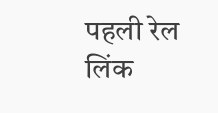पहली रेल लिंक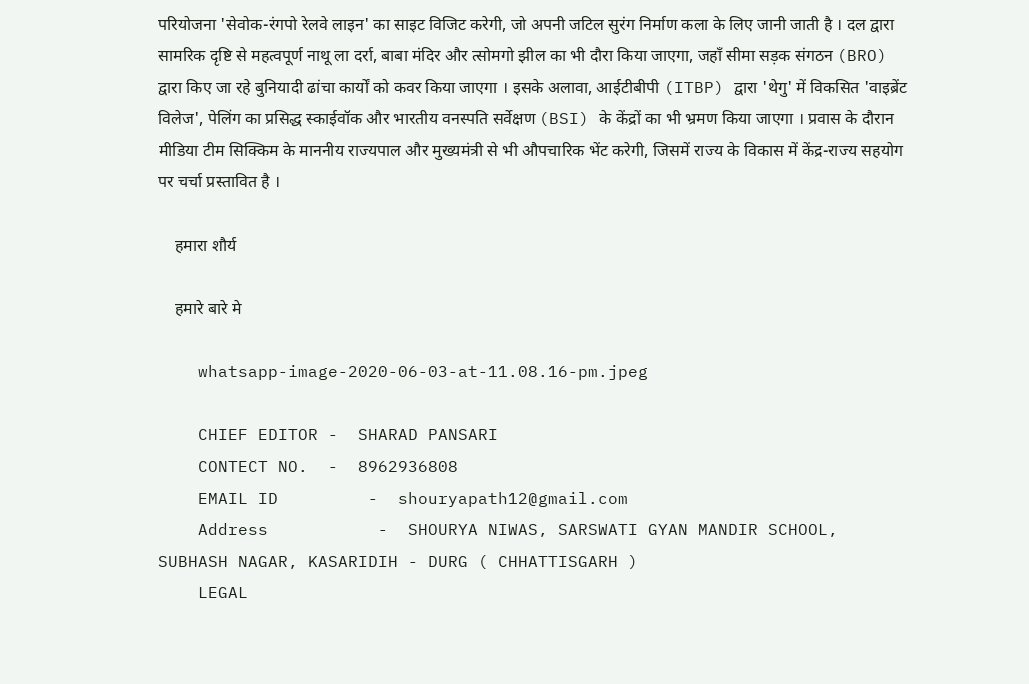परियोजना 'सेवोक-रंगपो रेलवे लाइन' का साइट विजिट करेगी, जो अपनी जटिल सुरंग निर्माण कला के लिए जानी जाती है । दल द्वारा सामरिक दृष्टि से महत्वपूर्ण नाथू ला दर्रा, बाबा मंदिर और त्सोमगो झील का भी दौरा किया जाएगा, जहाँ सीमा सड़क संगठन (BRO) द्वारा किए जा रहे बुनियादी ढांचा कार्यों को कवर किया जाएगा । इसके अलावा, आईटीबीपी (ITBP) द्वारा 'थेगु' में विकसित 'वाइब्रेंट विलेज', पेलिंग का प्रसिद्ध स्काईवॉक और भारतीय वनस्पति सर्वेक्षण (BSI) के केंद्रों का भी भ्रमण किया जाएगा । प्रवास के दौरान मीडिया टीम सिक्किम के माननीय राज्यपाल और मुख्यमंत्री से भी औपचारिक भेंट करेगी, जिसमें राज्य के विकास में केंद्र-राज्य सहयोग पर चर्चा प्रस्तावित है ।

    हमारा शौर्य

    हमारे बारे मे

    whatsapp-image-2020-06-03-at-11.08.16-pm.jpeg

    CHIEF EDITOR -  SHARAD PANSARI
    CONTECT NO.  -  8962936808
    EMAIL ID         -  shouryapath12@gmail.com
    Address           -  SHOURYA NIWAS, SARSWATI GYAN MANDIR SCHOOL, SUBHASH NAGAR, KASARIDIH - DURG ( CHHATTISGARH )
    LEGAL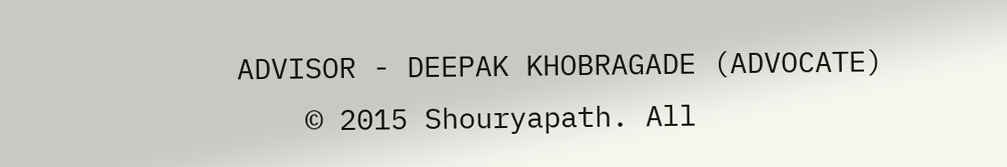ADVISOR - DEEPAK KHOBRAGADE (ADVOCATE)
    © 2015 Shouryapath. All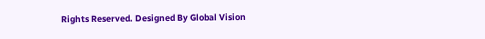Rights Reserved. Designed By Global Vision